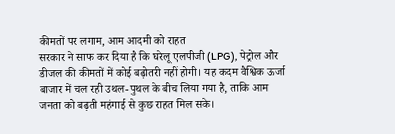कीमतों पर लगाम, आम आदमी को राहत
सरकार ने साफ कर दिया है कि घरेलू एलपीजी (LPG), पेट्रोल और डीजल की कीमतों में कोई बढ़ोतरी नहीं होगी। यह कदम वैश्विक ऊर्जा बाजार में चल रही उथल-पुथल के बीच लिया गया है, ताकि आम जनता को बढ़ती महंगाई से कुछ राहत मिल सके।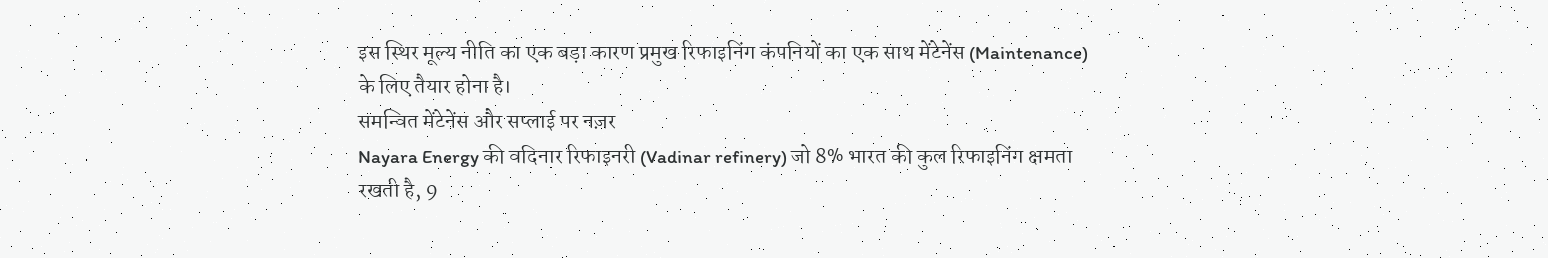इस स्थिर मूल्य नीति का एक बड़ा कारण प्रमुख रिफाइनिंग कंपनियों का एक साथ मेंटेनेंस (Maintenance) के लिए तैयार होना है।
समन्वित मेंटेनेंस और सप्लाई पर नज़र
Nayara Energy की वदिनार रिफाइनरी (Vadinar refinery) जो 8% भारत की कुल रिफाइनिंग क्षमता रखती है, 9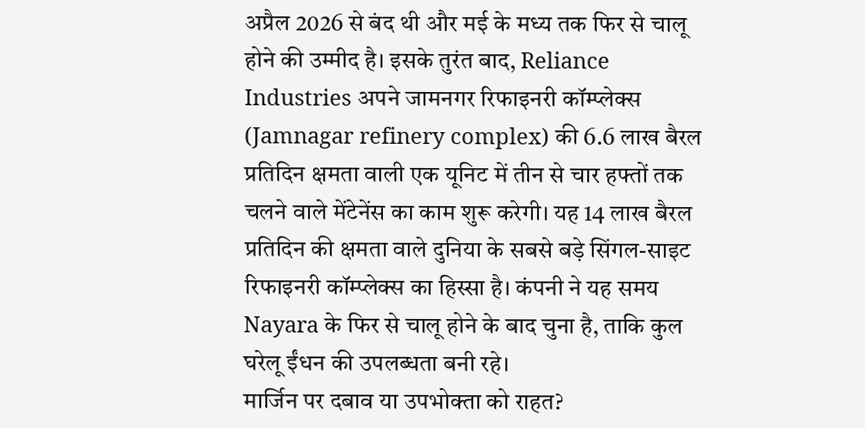अप्रैल 2026 से बंद थी और मई के मध्य तक फिर से चालू होने की उम्मीद है। इसके तुरंत बाद, Reliance Industries अपने जामनगर रिफाइनरी कॉम्प्लेक्स (Jamnagar refinery complex) की 6.6 लाख बैरल प्रतिदिन क्षमता वाली एक यूनिट में तीन से चार हफ्तों तक चलने वाले मेंटेनेंस का काम शुरू करेगी। यह 14 लाख बैरल प्रतिदिन की क्षमता वाले दुनिया के सबसे बड़े सिंगल-साइट रिफाइनरी कॉम्प्लेक्स का हिस्सा है। कंपनी ने यह समय Nayara के फिर से चालू होने के बाद चुना है, ताकि कुल घरेलू ईंधन की उपलब्धता बनी रहे।
मार्जिन पर दबाव या उपभोक्ता को राहत?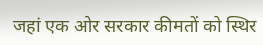जहां एक ओर सरकार कीमतों को स्थिर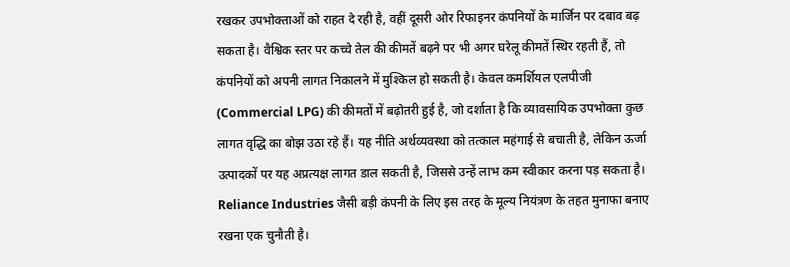रखकर उपभोक्ताओं को राहत दे रही है, वहीं दूसरी ओर रिफाइनर कंपनियों के मार्जिन पर दबाव बढ़ सकता है। वैश्विक स्तर पर कच्चे तेल की कीमतें बढ़ने पर भी अगर घरेलू कीमतें स्थिर रहती हैं, तो कंपनियों को अपनी लागत निकालने में मुश्किल हो सकती है। केवल कमर्शियल एलपीजी (Commercial LPG) की कीमतों में बढ़ोतरी हुई है, जो दर्शाता है कि व्यावसायिक उपभोक्ता कुछ लागत वृद्धि का बोझ उठा रहे हैं। यह नीति अर्थव्यवस्था को तत्काल महंगाई से बचाती है, लेकिन ऊर्जा उत्पादकों पर यह अप्रत्यक्ष लागत डाल सकती है, जिससे उन्हें लाभ कम स्वीकार करना पड़ सकता है। Reliance Industries जैसी बड़ी कंपनी के लिए इस तरह के मूल्य नियंत्रण के तहत मुनाफा बनाए रखना एक चुनौती है।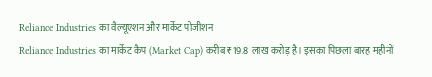Reliance Industries का वैल्यूएशन और मार्केट पोजीशन
Reliance Industries का मार्केट कैप (Market Cap) करीब ₹19.8 लाख करोड़ है। इसका पिछला बारह महीनों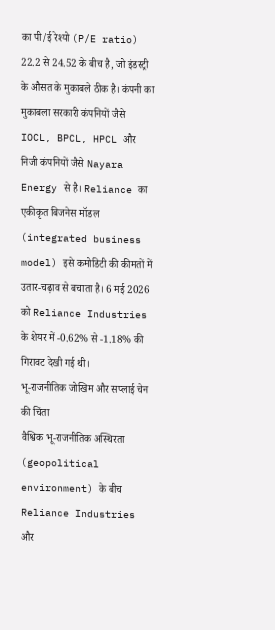का पी/ई रेश्यो (P/E ratio) 22.2 से 24.52 के बीच है, जो इंडस्ट्री के औसत के मुकाबले ठीक है। कंपनी का मुकाबला सरकारी कंपनियों जैसे IOCL, BPCL, HPCL और निजी कंपनियों जैसे Nayara Energy से है। Reliance का एकीकृत बिजनेस मॉडल (integrated business model) इसे कमोडिटी की कीमतों में उतार-चढ़ाव से बचाता है। 6 मई 2026 को Reliance Industries के शेयर में -0.62% से -1.18% की गिरावट देखी गई थी।
भू-राजनीतिक जोखिम और सप्लाई चेन की चिंता
वैश्विक भू-राजनीतिक अस्थिरता (geopolitical environment) के बीच Reliance Industries और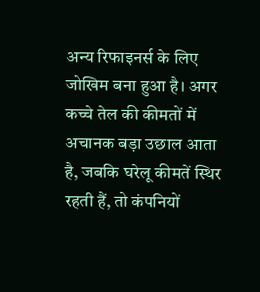अन्य रिफाइनर्स के लिए जोखिम बना हुआ है। अगर कच्चे तेल की कीमतों में अचानक बड़ा उछाल आता है, जबकि घरेलू कीमतें स्थिर रहती हैं, तो कंपनियों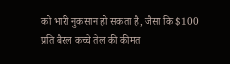को भारी नुकसान हो सकता है, जैसा कि $100 प्रति बैरल कच्चे तेल की कीमत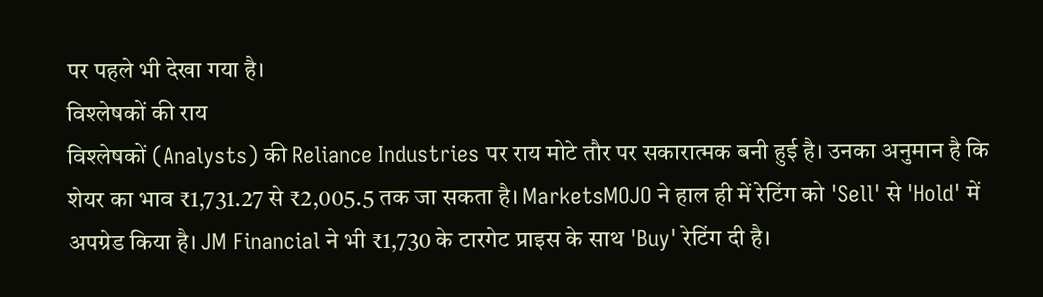पर पहले भी देखा गया है।
विश्लेषकों की राय
विश्लेषकों (Analysts) की Reliance Industries पर राय मोटे तौर पर सकारात्मक बनी हुई है। उनका अनुमान है कि शेयर का भाव ₹1,731.27 से ₹2,005.5 तक जा सकता है। MarketsMOJO ने हाल ही में रेटिंग को 'Sell' से 'Hold' में अपग्रेड किया है। JM Financial ने भी ₹1,730 के टारगेट प्राइस के साथ 'Buy' रेटिंग दी है।